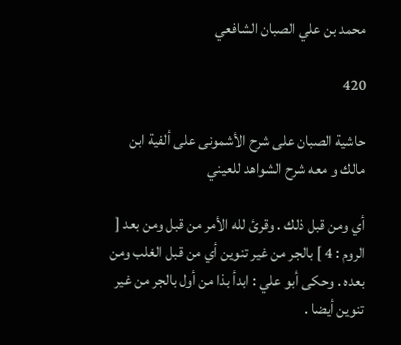محمد بن علي الصبان الشافعي

420

حاشية الصبان على شرح الأشمونى على ألفية ابن مالك و معه شرح الشواهد للعيني

أي ومن قبل ذلك . وقرئ لله الأمر من قبل ومن بعد [ الروم : 4 ] بالجر من غير تنوين أي من قبل الغلب ومن بعده . وحكى أبو علي : ابدأ بذا من أول بالجر من غير تنوين أيضا .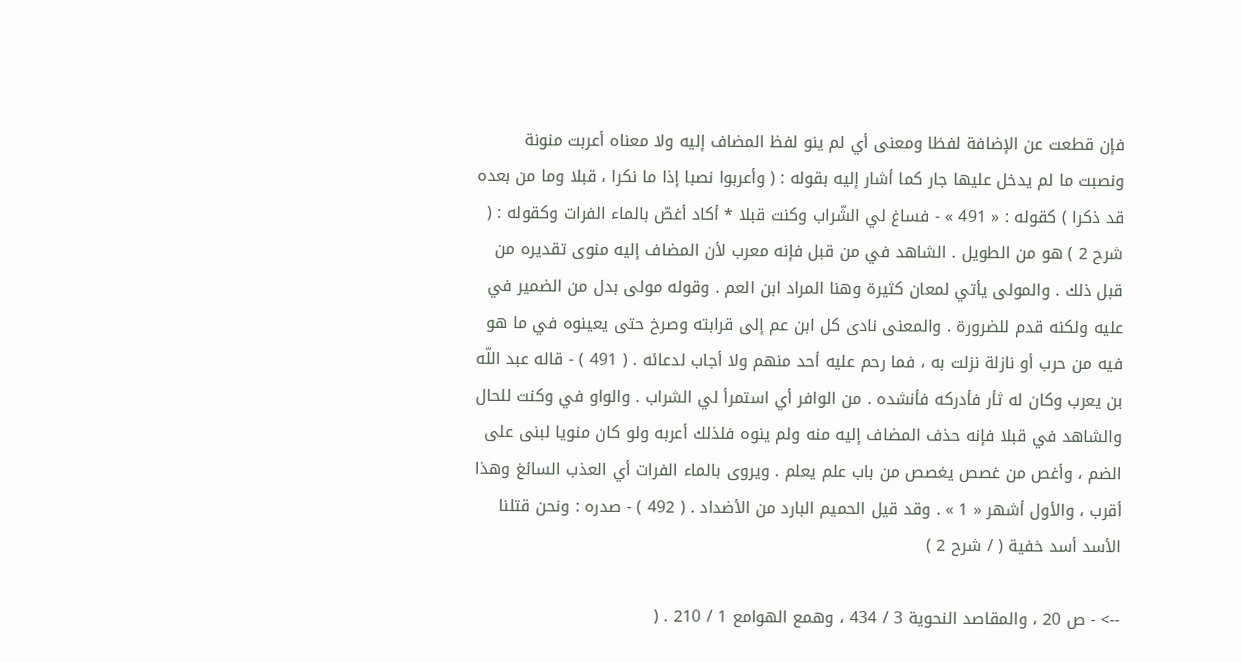فإن قطعت عن الإضافة لفظا ومعنى أي لم ينو لفظ المضاف إليه ولا معناه أعربت منونة ونصبت ما لم يدخل عليها جار كما أشار إليه بقوله : ( وأعربوا نصبا إذا ما نكرا ، قبلا وما من بعده قد ذكرا ) كقوله : « 491 » - فساغ لي الشّراب وكنت قبلا * أكاد أغصّ بالماء الفرات وكقوله : ( شرح 2 ) هو من الطويل . الشاهد في من قبل فإنه معرب لأن المضاف إليه منوى تقديره من قبل ذلك . والمولى يأتي لمعان كثيرة وهنا المراد ابن العم . وقوله مولى بدل من الضمير في عليه ولكنه قدم للضرورة . والمعنى نادى كل ابن عم إلى قرابته وصرخ حتى يعينوه في ما هو فيه من حرب أو نازلة نزلت به ، فما رحم عليه أحد منهم ولا أجاب لدعائه . ( 491 ) - قاله عبد اللّه بن يعرب وكان له ثأر فأدركه فأنشده . من الوافر أي استمرأ لي الشراب . والواو في وكنت للحال والشاهد في قبلا فإنه حذف المضاف إليه منه ولم ينوه فلذلك أعربه ولو كان منويا لبنى على الضم ، وأغص من غصص يغصص من باب علم يعلم . ويروى بالماء الفرات أي العذب السائغ وهذا أقرب ، والأول أشهر « 1 » . وقد قيل الحميم البارد من الأضداد . ( 492 ) - صدره : ونحن قتلنا الأسد أسد خفية ( / شرح 2 )

--> - ص 20 ، والمقاصد النحوية 3 / 434 ، وهمع الهوامع 1 / 210 . (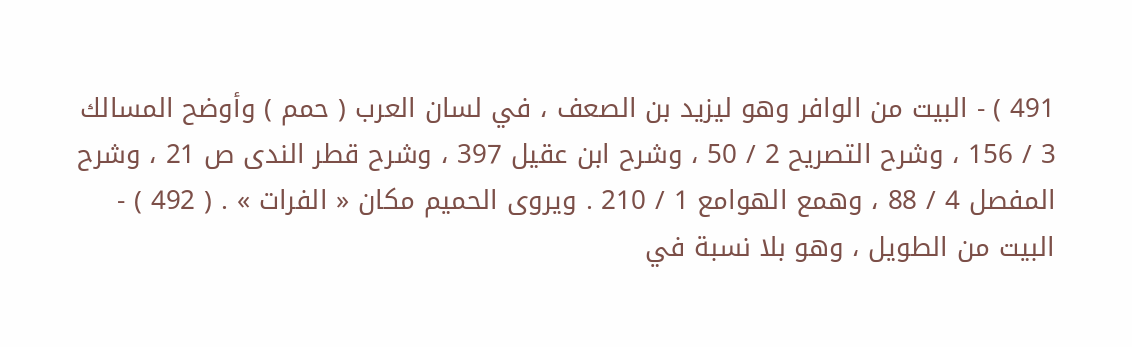491 ) - البيت من الوافر وهو ليزيد بن الصعف ، في لسان العرب ( حمم ) وأوضح المسالك 3 / 156 ، وشرح التصريح 2 / 50 ، وشرح ابن عقيل 397 ، وشرح قطر الندى ص 21 ، وشرح المفصل 4 / 88 ، وهمع الهوامع 1 / 210 . ويروى الحميم مكان « الفرات » . ( 492 ) - البيت من الطويل ، وهو بلا نسبة في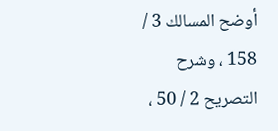أوضح المسالك 3 / 158 ، وشرح التصريح 2 / 50 ،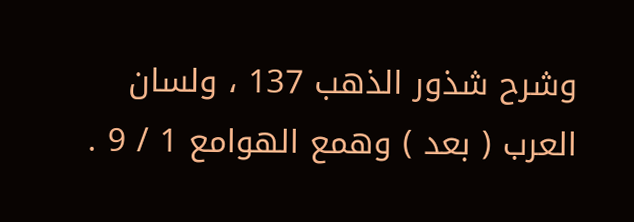وشرح شذور الذهب 137 ، ولسان العرب ( بعد ) وهمع الهوامع 1 / 9 .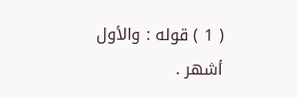( 1 ) قوله : والأول أشهر .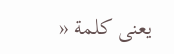يعنى كلمة «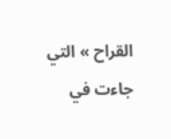القراح » التي جاءت في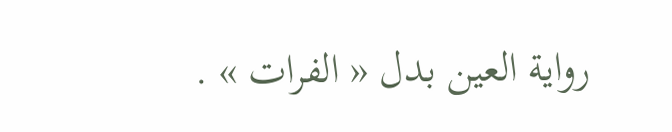رواية العين بدل « الفرات » .